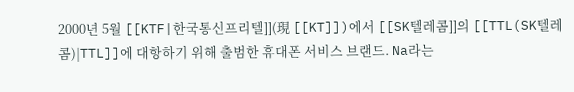2000년 5월 [[KTF|한국통신프리텔]](現 [[KT]])에서 [[SK텔레콤]]의 [[TTL(SK텔레콤)|TTL]]에 대항하기 위해 출범한 휴대폰 서비스 브랜드. Na라는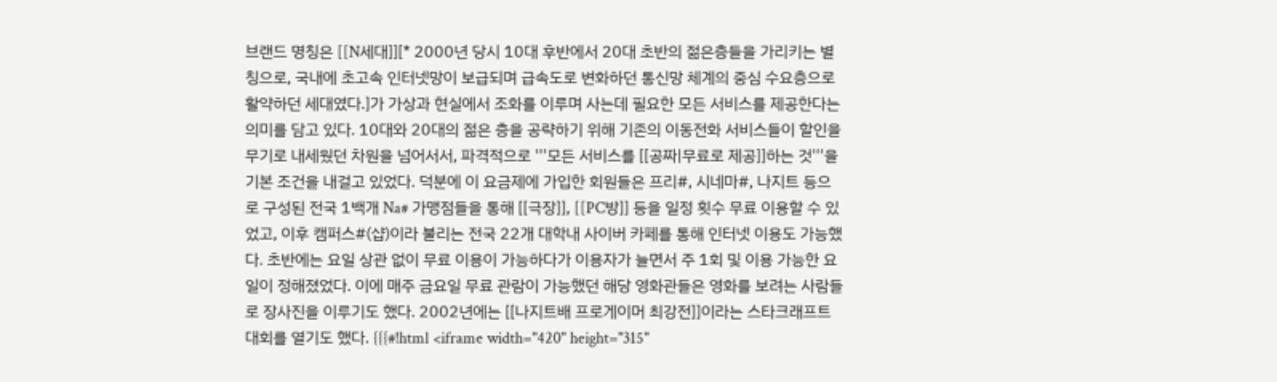브랜드 명칭은 [[N세대]][* 2000년 당시 10대 후반에서 20대 초반의 젊은층들을 가리키는 별칭으로, 국내에 초고속 인터넷망이 보급되며 급속도로 변화하던 통신망 체계의 중심 수요층으로 활약하던 세대였다.]가 가상과 현실에서 조화를 이루며 사는데 필요한 모든 서비스를 제공한다는 의미를 담고 있다. 10대와 20대의 젊은 층을 공략하기 위해 기존의 이동전화 서비스들이 할인을 무기로 내세웠던 차원을 넘어서서, 파격적으로 '''모든 서비스를 [[공짜|무료로 제공]]하는 것'''을 기본 조건을 내걸고 있었다. 덕분에 이 요금제에 가입한 회원들은 프리#, 시네마#, 나지트 등으로 구성된 전국 1백개 Na# 가맹점들을 통해 [[극장]], [[PC방]] 등을 일정 횟수 무료 이용할 수 있었고, 이후 캠퍼스#(샵)이라 불리는 전국 22개 대학내 사이버 카페를 통해 인터넷 이용도 가능했다. 초반에는 요일 상관 없이 무료 이용이 가능하다가 이용자가 늘면서 주 1회 및 이용 가능한 요일이 정해졌었다. 이에 매주 금요일 무료 관람이 가능했던 해당 영화관들은 영화를 보려는 사람들로 장사진을 이루기도 했다. 2002년에는 [[나지트배 프로게이머 최강전]]이라는 스타크래프트 대회를 열기도 했다. {{{#!html <iframe width="420" height="315"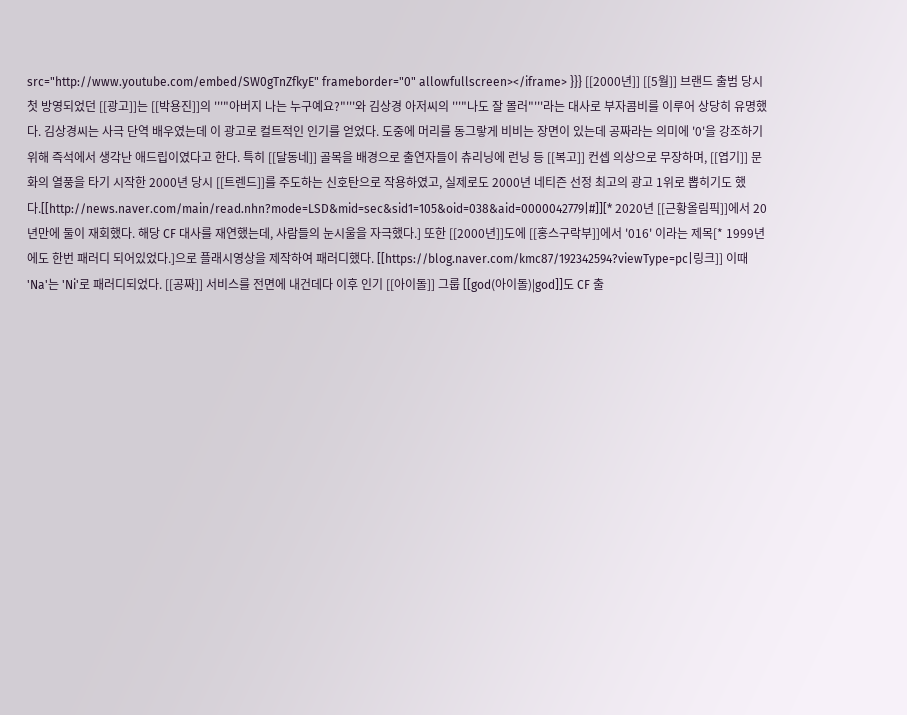src="http://www.youtube.com/embed/SW0gTnZfkyE" frameborder="0" allowfullscreen></iframe> }}} [[2000년]] [[5월]] 브랜드 출범 당시 첫 방영되었던 [[광고]]는 [[박용진]]의 '''"아버지 나는 누구예요?"'''와 김상경 아저씨의 '''"나도 잘 몰러"'''라는 대사로 부자콤비를 이루어 상당히 유명했다. 김상경씨는 사극 단역 배우였는데 이 광고로 컬트적인 인기를 얻었다. 도중에 머리를 동그랗게 비비는 장면이 있는데 공짜라는 의미에 '0'을 강조하기 위해 즉석에서 생각난 애드립이였다고 한다. 특히 [[달동네]] 골목을 배경으로 출연자들이 츄리닝에 런닝 등 [[복고]] 컨셉 의상으로 무장하며, [[엽기]] 문화의 열풍을 타기 시작한 2000년 당시 [[트렌드]]를 주도하는 신호탄으로 작용하였고, 실제로도 2000년 네티즌 선정 최고의 광고 1위로 뽑히기도 했다.[[http://news.naver.com/main/read.nhn?mode=LSD&mid=sec&sid1=105&oid=038&aid=0000042779|#]][* 2020년 [[근황올림픽]]에서 20년만에 둘이 재회했다. 해당 CF 대사를 재연했는데, 사람들의 눈시울을 자극했다.] 또한 [[2000년]]도에 [[홍스구락부]]에서 '016' 이라는 제목[* 1999년에도 한번 패러디 되어있었다.]으로 플래시영상을 제작하여 패러디했다. [[https://blog.naver.com/kmc87/192342594?viewType=pc|링크]] 이때 'Na'는 'Ni'로 패러디되었다. [[공짜]] 서비스를 전면에 내건데다 이후 인기 [[아이돌]] 그룹 [[god(아이돌)|god]]도 CF 출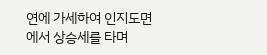연에 가세하여 인지도면에서 상승세를 타며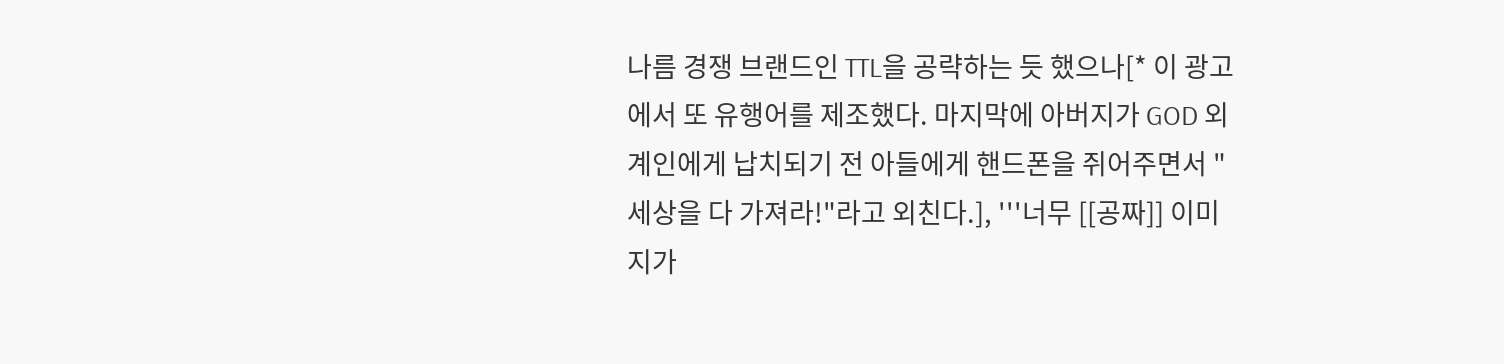나름 경쟁 브랜드인 TTL을 공략하는 듯 했으나[* 이 광고에서 또 유행어를 제조했다. 마지막에 아버지가 GOD 외계인에게 납치되기 전 아들에게 핸드폰을 쥐어주면서 "세상을 다 가져라!"라고 외친다.], '''너무 [[공짜]] 이미지가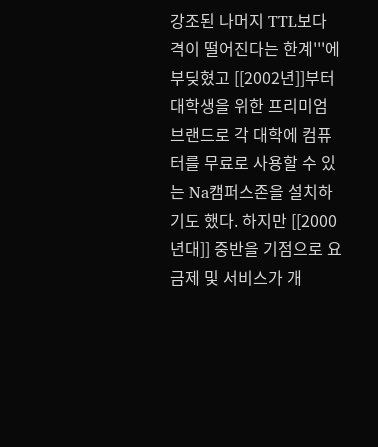강조된 나머지 TTL보다 격이 떨어진다는 한계'''에 부딪혔고 [[2002년]]부터 대학생을 위한 프리미엄 브랜드로 각 대학에 컴퓨터를 무료로 사용할 수 있는 Na캠퍼스존을 설치하기도 했다. 하지만 [[2000년대]] 중반을 기점으로 요금제 및 서비스가 개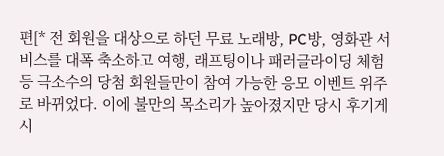편[* 전 회원을 대상으로 하던 무료 노래방, PC방, 영화관 서비스를 대폭 축소하고 여행, 래프팅이나 패러글라이딩 체험 등 극소수의 당첨 회원들만이 참여 가능한 응모 이벤트 위주로 바뀌었다. 이에 불만의 목소리가 높아졌지만 당시 후기게시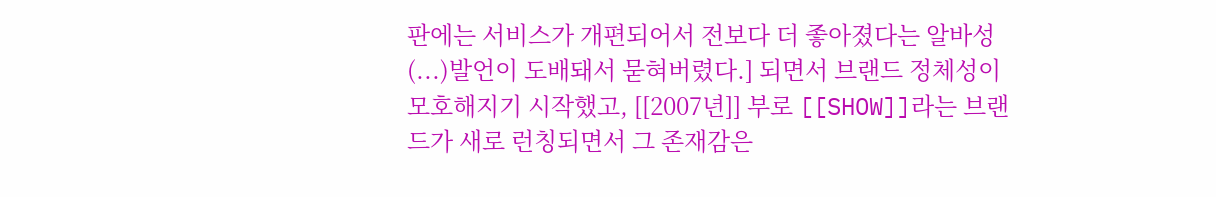판에는 서비스가 개편되어서 전보다 더 좋아졌다는 알바성(...)발언이 도배돼서 묻혀버렸다.] 되면서 브랜드 정체성이 모호해지기 시작했고, [[2007년]] 부로 [[SHOW]]라는 브랜드가 새로 런칭되면서 그 존재감은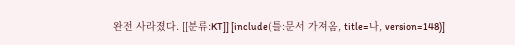완전 사라졌다. [[분류:KT]] [include(틀:문서 가져옴, title=나, version=148)]